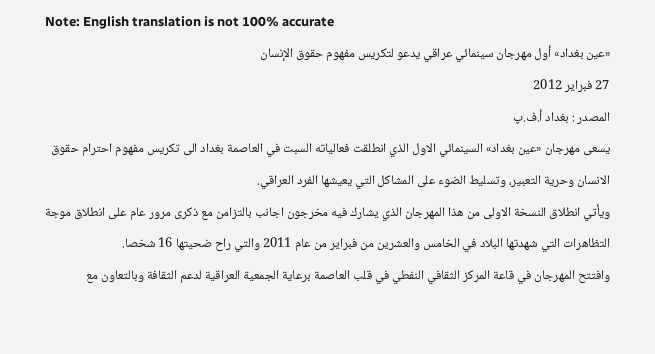Note: English translation is not 100% accurate
«عين بغداد» أول مهرجان سينمائي عراقي يدعو لتكريس مفهوم حقوق الإنسان
27 فبراير 2012
المصدر : بغداد أ.ف.پ
يسعى مهرجان «عين بغداد» السينمائي الاول الذي انطلقت فعالياته السبت في العاصمة بغداد الى تكريس مفهوم احترام حقوق الانسان وحرية التعبير، وتسليط الضوء على المشاكل التي يعيشها الفرد العراقي.
ويأتي انطلاق النسخة الاولى من هذا المهرجان الذي يشارك فيه مخرجون اجانب بالتزامن مع ذكرى مرور عام على انطلاق موجة التظاهرات التي شهدتها البلاد في الخامس والعشرين من فبراير من عام 2011 والتي راح ضحيتها 16 شخصا.
وافتتح المهرجان في قاعة المركز الثقافي النفطي في قلب العاصمة برعاية الجمعية العراقية لدعم الثقافة وبالتعاون مع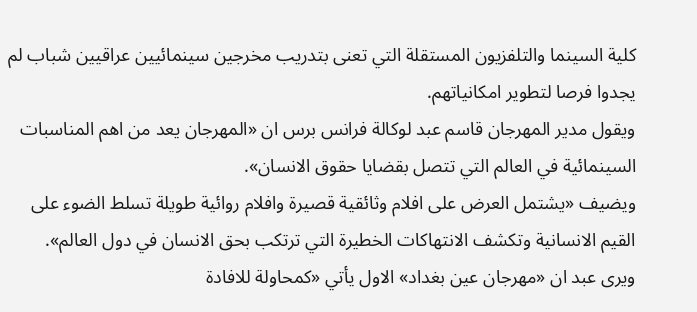كلية السينما والتلفزيون المستقلة التي تعنى بتدريب مخرجين سينمائيين عراقيين شباب لم يجدوا فرصا لتطوير امكانياتهم.
ويقول مدير المهرجان قاسم عبد لوكالة فرانس برس ان «المهرجان يعد من اهم المناسبات السينمائية في العالم التي تتصل بقضايا حقوق الانسان».
ويضيف «يشتمل العرض على افلام وثائقية قصيرة وافلام روائية طويلة تسلط الضوء على القيم الانسانية وتكشف الانتهاكات الخطيرة التي ترتكب بحق الانسان في دول العالم».
ويرى عبد ان «مهرجان عين بغداد» الاول يأتي «كمحاولة للافادة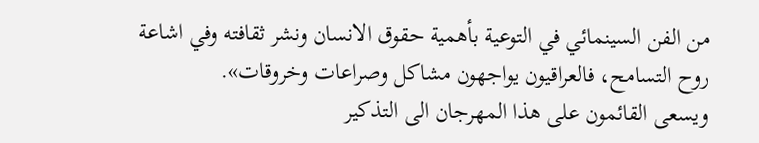من الفن السينمائي في التوعية بأهمية حقوق الانسان ونشر ثقافته وفي اشاعة روح التسامح، فالعراقيون يواجهون مشاكل وصراعات وخروقات».
ويسعى القائمون على هذا المهرجان الى التذكير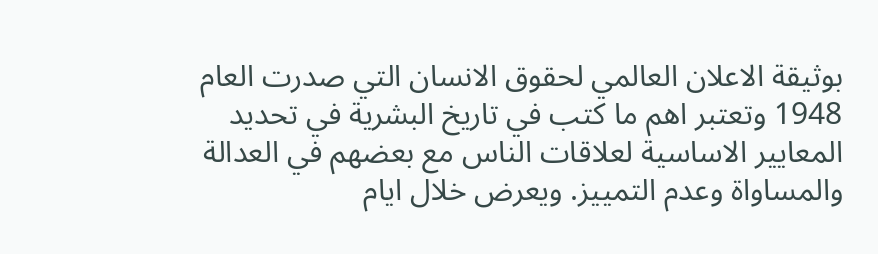بوثيقة الاعلان العالمي لحقوق الانسان التي صدرت العام 1948 وتعتبر اهم ما كتب في تاريخ البشرية في تحديد المعايير الاساسية لعلاقات الناس مع بعضهم في العدالة والمساواة وعدم التمييز. ويعرض خلال ايام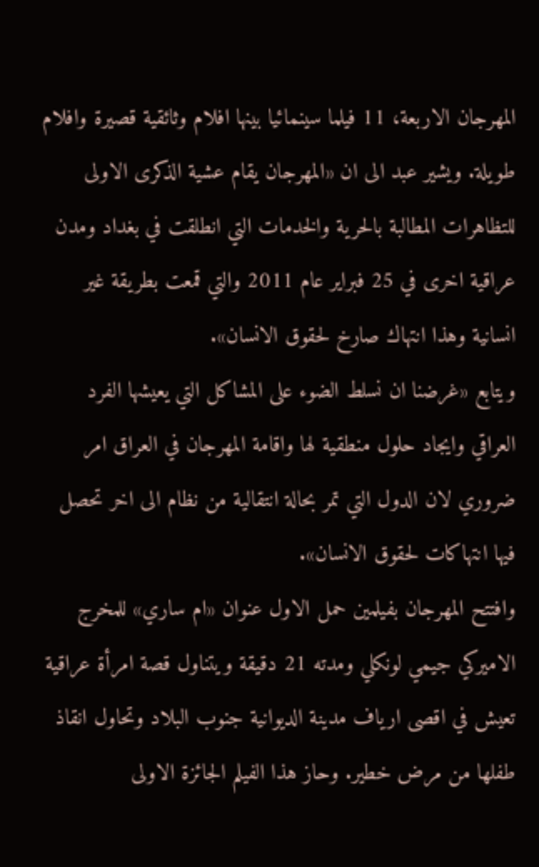المهرجان الاربعة، 11 فيلما سينمائيا بينها افلام وثائقية قصيرة وافلام طويلة. ويشير عبد الى ان «المهرجان يقام عشية الذكرى الاولى للتظاهرات المطالبة بالحرية والخدمات التي انطلقت في بغداد ومدن عراقية اخرى في 25 فبراير عام 2011 والتي قمعت بطريقة غير انسانية وهذا انتهاك صارخ لحقوق الانسان».
ويتابع «غرضنا ان نسلط الضوء على المشاكل التي يعيشها الفرد العراقي وايجاد حلول منطقية لها واقامة المهرجان في العراق امر ضروري لان الدول التي تمر بحالة انتقالية من نظام الى اخر تحصل فيها انتهاكات لحقوق الانسان».
وافتتح المهرجان بفيلمين حمل الاول عنوان «ام ساري» للمخرج الاميركي جيمي لونكلي ومدته 21 دقيقة ويتناول قصة امرأة عراقية تعيش في اقصى ارياف مدينة الديوانية جنوب البلاد وتحاول انقاذ طفلها من مرض خطير. وحاز هذا الفيلم الجائزة الاولى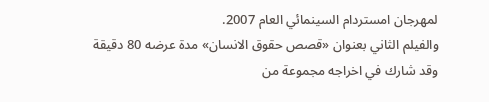لمهرجان امستردام السينمائي العام 2007.
والفيلم الثاني بعنوان «قصص حقوق الانسان» مدة عرضه 80 دقيقة وقد شارك في اخراجه مجموعة من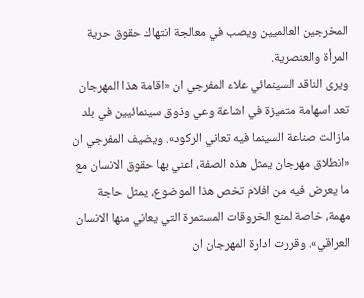المخرجين العالميين ويصب في معالجة انتهاك حقوق حرية المرأة والعنصرية.
ويرى الناقد السينمائي علاء المفرجي ان «اقامة هذا المهرجان تعد اسهامة متميزة في اشاعة وعي وذوق سينمائيين في بلد مازالت صناعة السينما فيه تعاني الركود». ويضيف المفرجي ان «انطلاق مهرجان يمثل هذه الصفة، اعني بها حقوق الانسان مع ما يعرض فيه من افلام تخص هذا الموضوع، يمثل حاجة مهمة، خاصة لمنع الخروقات المستمرة التي يعاني منها الانسان العراقي». وقررت ادارة المهرجان ان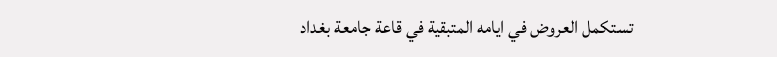تستكمل العروض في ايامه المتبقية في قاعة جامعة بغداد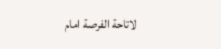لاتاحة الفرصة امام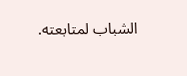الشباب لمتابعته.